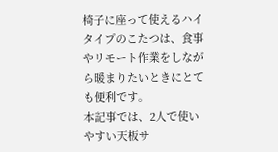椅子に座って使えるハイタイプのこたつは、食事やリモート作業をしながら暖まりたいときにとても便利です。
本記事では、2人で使いやすい天板サ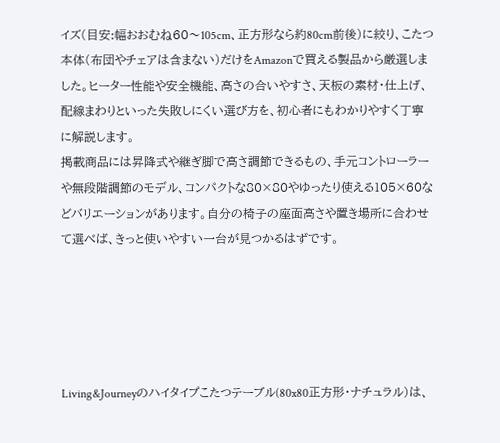イズ(目安:幅おおむね60〜105cm、正方形なら約80cm前後)に絞り、こたつ本体(布団やチェアは含まない)だけをAmazonで買える製品から厳選しました。ヒーター性能や安全機能、高さの合いやすさ、天板の素材・仕上げ、配線まわりといった失敗しにくい選び方を、初心者にもわかりやすく丁寧に解説します。
掲載商品には昇降式や継ぎ脚で高さ調節できるもの、手元コントローラーや無段階調節のモデル、コンパクトな80×80やゆったり使える105×60などバリエーションがあります。自分の椅子の座面高さや置き場所に合わせて選べば、きっと使いやすい一台が見つかるはずです。





Living&Journeyのハイタイプこたつテーブル(80x80正方形・ナチュラル)は、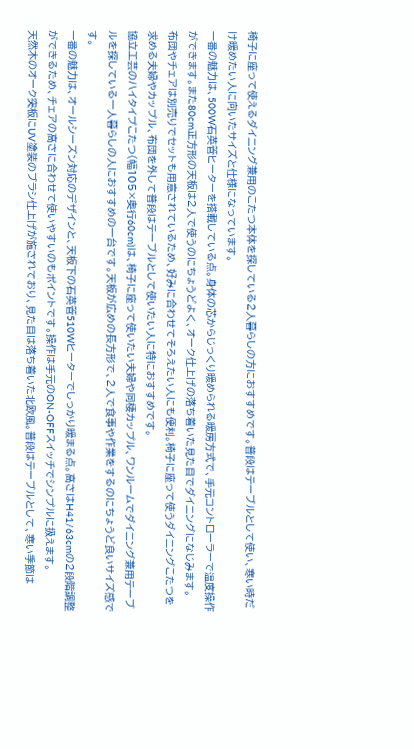椅子に座って使えるダイニング兼用のこたつ本体を探している2人暮らしの方におすすめです。普段はテーブルとして使い、寒い時だけ暖めたい人に向いたサイズと仕様になっています。
一番の魅力は、500W石英管ヒーターを搭載している点。身体の芯からじっくり暖められる暖房方式で、手元コントローラーで温度操作ができます。また80cm正方形の天板は2人で使うのにちょうどよく、オーク仕上げの落ち着いた見た目でダイニングになじみます。
布団やチェアは別売りでセットも用意されているため、好みに合わせてそろえたい人にも便利。椅子に座って使うダイニングこたつを求める夫婦やカップル、布団を外して普段はテーブルとして使いたい人に特におすすめです。
協立工芸のハイタイプこたつ(幅105×奥行60cm)は、椅子に座って使いたい夫婦や同棲カップル、ワンルームでダイニング兼用テーブルを探している一人暮らしの人におすすめの一台です。天板が広めの長方形で、2人で食事や作業をするのにちょうど良いサイズ感です。
一番の魅力は、オールシーズン対応のデザインと、天板下の石英管510Wヒーターでしっかり暖まる点。高さはH41/63cmの2段階調整ができるため、チェアの高さに合わせて使いやすいのもポイントです。操作は手元のON-OFFスイッチでシンプルに扱えます。
天然木のオーク突板にUV塗装のブラシ仕上げが施されており、見た目は落ち着いた北欧風。普段はテーブルとして、寒い季節は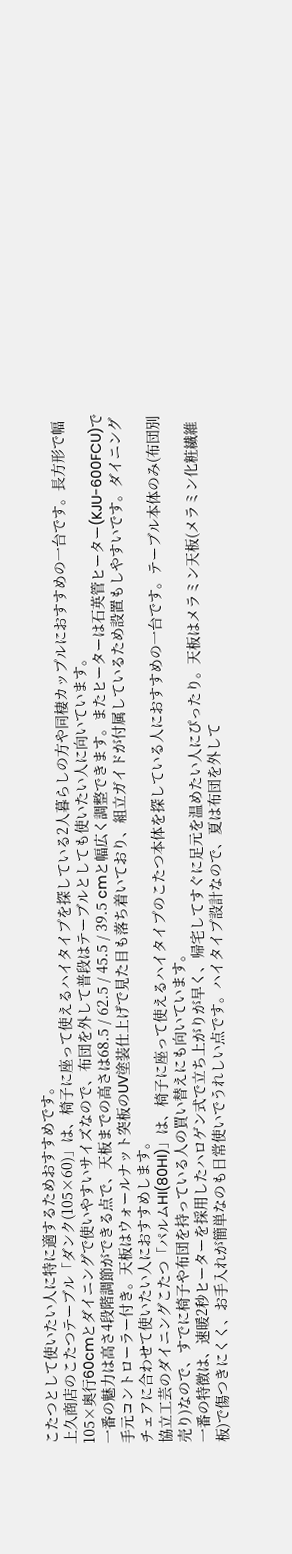こたつとして使いたい人に特に適するためおすすめです。
上久商店のこたつテーブル「ダンク(105×60)」は、椅子に座って使えるハイタイプを探している2人暮らしの方や同棲カップルにおすすめの一台です。長方形で幅105×奥行60cmとダイニングで使いやすいサイズなので、布団を外して普段はテーブルとしても使いたい人に向いています。
一番の魅力は高さ4段階調節ができる点で、天板までの高さは68.5 / 62.5 / 45.5 / 39.5 cmと幅広く調整できます。またヒーターは石英管ヒーター(KJU-600FCU)で手元コントローラー付き。天板はウォールナット突板のUV塗装仕上げで見た目も落ち着いており、組立ガイドが付属しているため設置もしやすいです。ダイニングチェアに合わせて使いたい人におすすめします。
協立工芸のダイニングこたつ「パルムHI(80HI)」は、椅子に座って使えるハイタイプのこたつ本体を探している人におすすめの一台です。テーブル本体のみ(布団別売り)なので、すでに椅子や布団を持っている人の買い替えにも向いています。
一番の特徴は、速暖2秒ヒーターを採用したハロゲン式で立ち上がりが早く、帰宅してすぐに足元を温めたい人にぴったり。天板はメラミン天板(メラミン化粧繊維板)で傷つきにくく、お手入れが簡単なのも日常使いでうれしい点です。ハイタイプ設計なので、夏は布団を外して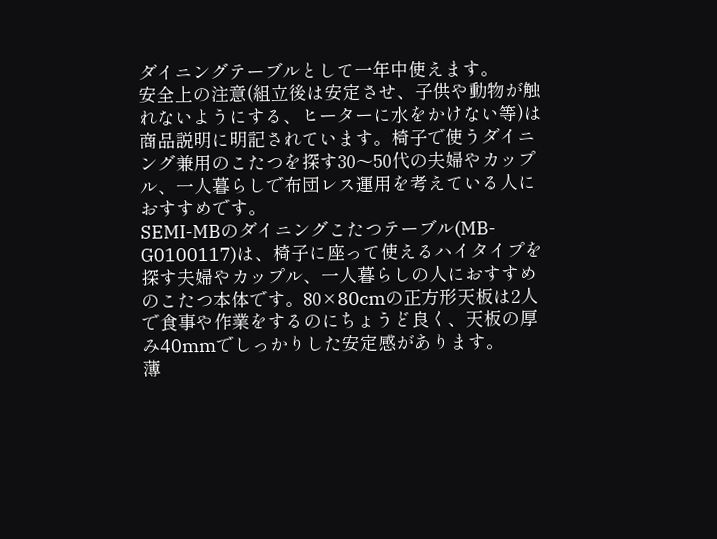ダイニングテーブルとして一年中使えます。
安全上の注意(組立後は安定させ、子供や動物が触れないようにする、ヒーターに水をかけない等)は商品説明に明記されています。椅子で使うダイニング兼用のこたつを探す30〜50代の夫婦やカップル、一人暮らしで布団レス運用を考えている人におすすめです。
SEMI-MBのダイニングこたつテーブル(MB-G0100117)は、椅子に座って使えるハイタイプを探す夫婦やカップル、一人暮らしの人におすすめのこたつ本体です。80×80cmの正方形天板は2人で食事や作業をするのにちょうど良く、天板の厚み40mmでしっかりした安定感があります。
薄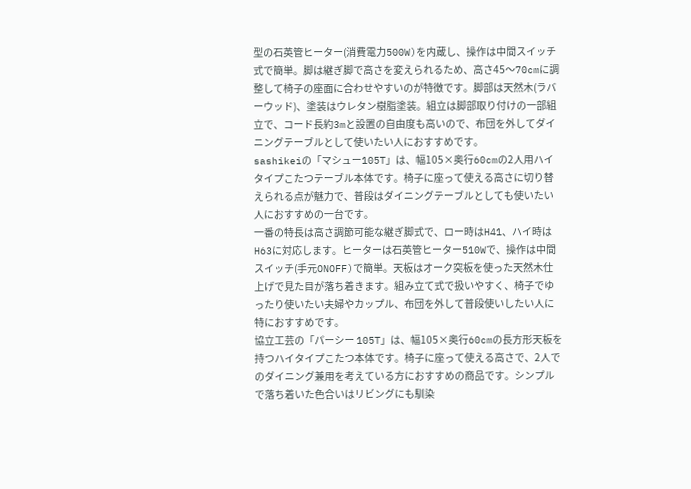型の石英管ヒーター(消費電力500W)を内蔵し、操作は中間スイッチ式で簡単。脚は継ぎ脚で高さを変えられるため、高さ45〜70cmに調整して椅子の座面に合わせやすいのが特徴です。脚部は天然木(ラバーウッド)、塗装はウレタン樹脂塗装。組立は脚部取り付けの一部組立で、コード長約3mと設置の自由度も高いので、布団を外してダイニングテーブルとして使いたい人におすすめです。
sashikeiの「マシュー105T」は、幅105×奥行60cmの2人用ハイタイプこたつテーブル本体です。椅子に座って使える高さに切り替えられる点が魅力で、普段はダイニングテーブルとしても使いたい人におすすめの一台です。
一番の特長は高さ調節可能な継ぎ脚式で、ロー時はH41、ハイ時はH63に対応します。ヒーターは石英管ヒーター510Wで、操作は中間スイッチ(手元ONOFF)で簡単。天板はオーク突板を使った天然木仕上げで見た目が落ち着きます。組み立て式で扱いやすく、椅子でゆったり使いたい夫婦やカップル、布団を外して普段使いしたい人に特におすすめです。
協立工芸の「パーシー 105T」は、幅105×奥行60cmの長方形天板を持つハイタイプこたつ本体です。椅子に座って使える高さで、2人でのダイニング兼用を考えている方におすすめの商品です。シンプルで落ち着いた色合いはリビングにも馴染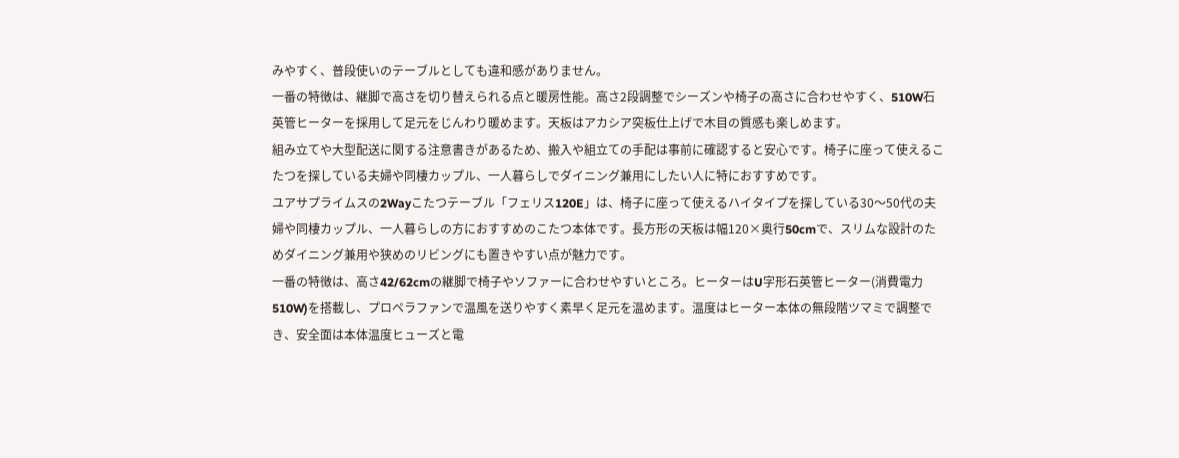みやすく、普段使いのテーブルとしても違和感がありません。
一番の特徴は、継脚で高さを切り替えられる点と暖房性能。高さ2段調整でシーズンや椅子の高さに合わせやすく、510W石英管ヒーターを採用して足元をじんわり暖めます。天板はアカシア突板仕上げで木目の質感も楽しめます。
組み立てや大型配送に関する注意書きがあるため、搬入や組立ての手配は事前に確認すると安心です。椅子に座って使えるこたつを探している夫婦や同棲カップル、一人暮らしでダイニング兼用にしたい人に特におすすめです。
ユアサプライムスの2Wayこたつテーブル「フェリス120E」は、椅子に座って使えるハイタイプを探している30〜50代の夫婦や同棲カップル、一人暮らしの方におすすめのこたつ本体です。長方形の天板は幅120×奥行50cmで、スリムな設計のためダイニング兼用や狭めのリビングにも置きやすい点が魅力です。
一番の特徴は、高さ42/62cmの継脚で椅子やソファーに合わせやすいところ。ヒーターはU字形石英管ヒーター(消費電力510W)を搭載し、プロペラファンで温風を送りやすく素早く足元を温めます。温度はヒーター本体の無段階ツマミで調整でき、安全面は本体温度ヒューズと電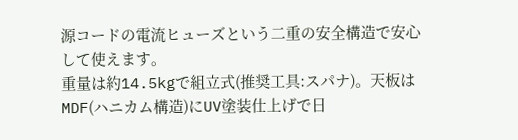源コードの電流ヒューズという二重の安全構造で安心して使えます。
重量は約14.5kgで組立式(推奨工具:スパナ)。天板はMDF(ハニカム構造)にUV塗装仕上げで日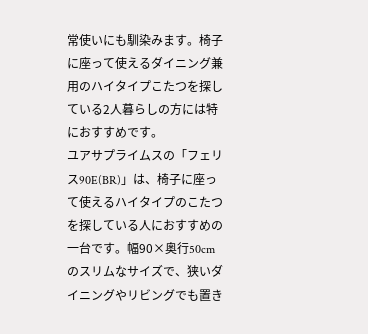常使いにも馴染みます。椅子に座って使えるダイニング兼用のハイタイプこたつを探している2人暮らしの方には特におすすめです。
ユアサプライムスの「フェリス90E(BR)」は、椅子に座って使えるハイタイプのこたつを探している人におすすめの一台です。幅90×奥行50cmのスリムなサイズで、狭いダイニングやリビングでも置き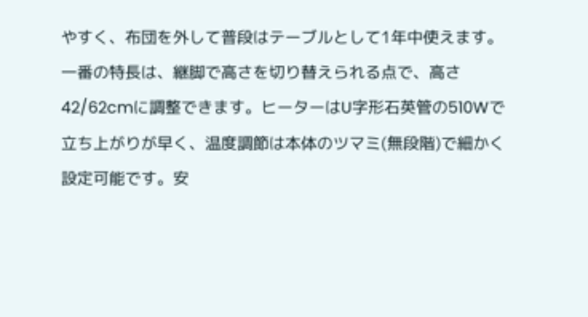やすく、布団を外して普段はテーブルとして1年中使えます。
一番の特長は、継脚で高さを切り替えられる点で、高さ42/62cmに調整できます。ヒーターはU字形石英管の510Wで立ち上がりが早く、温度調節は本体のツマミ(無段階)で細かく設定可能です。安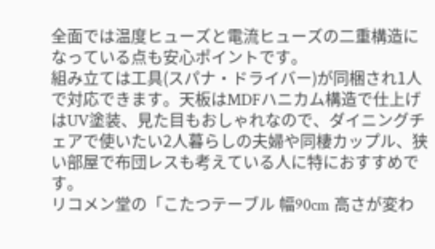全面では温度ヒューズと電流ヒューズの二重構造になっている点も安心ポイントです。
組み立ては工具(スパナ・ドライバー)が同梱され1人で対応できます。天板はMDFハニカム構造で仕上げはUV塗装、見た目もおしゃれなので、ダイニングチェアで使いたい2人暮らしの夫婦や同棲カップル、狭い部屋で布団レスも考えている人に特におすすめです。
リコメン堂の「こたつテーブル 幅90cm 高さが変わ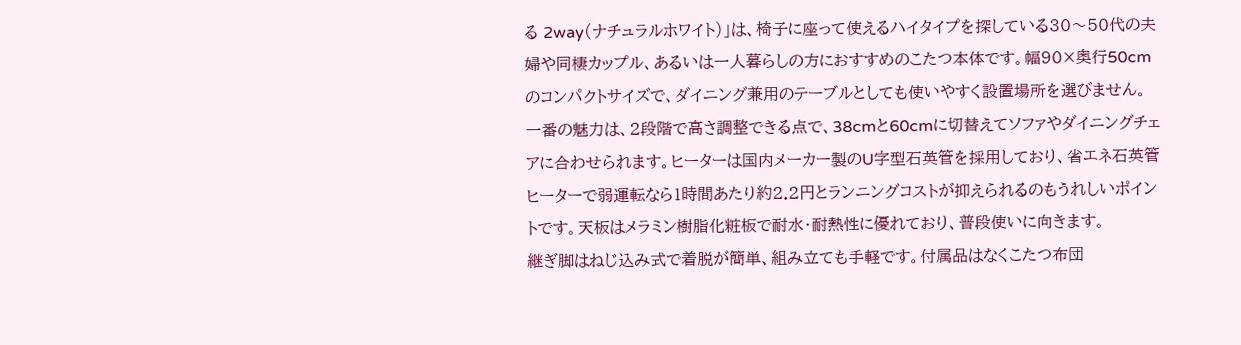る 2way(ナチュラルホワイト)」は、椅子に座って使えるハイタイプを探している30〜50代の夫婦や同棲カップル、あるいは一人暮らしの方におすすめのこたつ本体です。幅90×奥行50cmのコンパクトサイズで、ダイニング兼用のテーブルとしても使いやすく設置場所を選びません。
一番の魅力は、2段階で高さ調整できる点で、38cmと60cmに切替えてソファやダイニングチェアに合わせられます。ヒーターは国内メーカー製のU字型石英管を採用しており、省エネ石英管ヒーターで弱運転なら1時間あたり約2.2円とランニングコストが抑えられるのもうれしいポイントです。天板はメラミン樹脂化粧板で耐水・耐熱性に優れており、普段使いに向きます。
継ぎ脚はねじ込み式で着脱が簡単、組み立ても手軽です。付属品はなくこたつ布団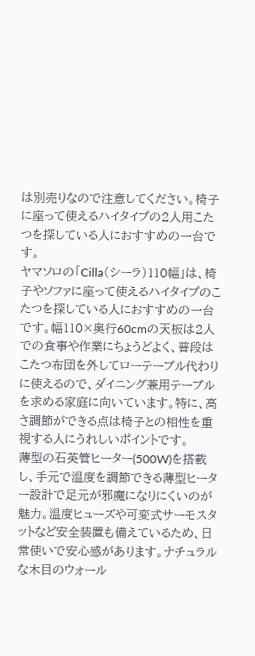は別売りなので注意してください。椅子に座って使えるハイタイプの2人用こたつを探している人におすすめの一台です。
ヤマソロの「Cilla(シーラ)110幅」は、椅子やソファに座って使えるハイタイプのこたつを探している人におすすめの一台です。幅110×奥行60cmの天板は2人での食事や作業にちょうどよく、普段はこたつ布団を外してローテーブル代わりに使えるので、ダイニング兼用テーブルを求める家庭に向いています。特に、高さ調節ができる点は椅子との相性を重視する人にうれしいポイントです。
薄型の石英管ヒーター(500W)を搭載し、手元で温度を調節できる薄型ヒーター設計で足元が邪魔になりにくいのが魅力。温度ヒューズや可変式サーモスタットなど安全装置も備えているため、日常使いで安心感があります。ナチュラルな木目のウォール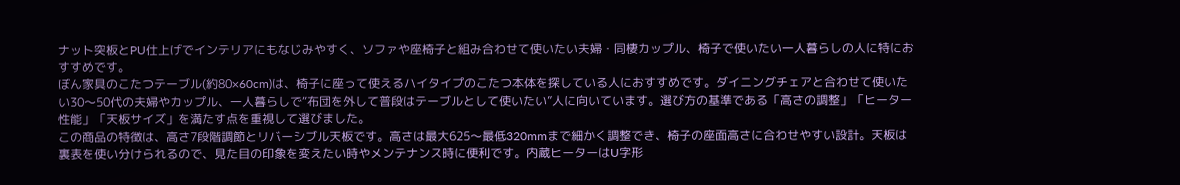ナット突板とPU仕上げでインテリアにもなじみやすく、ソファや座椅子と組み合わせて使いたい夫婦・同棲カップル、椅子で使いたい一人暮らしの人に特におすすめです。
ぼん家具のこたつテーブル(約80×60cm)は、椅子に座って使えるハイタイプのこたつ本体を探している人におすすめです。ダイニングチェアと合わせて使いたい30〜50代の夫婦やカップル、一人暮らしで“布団を外して普段はテーブルとして使いたい”人に向いています。選び方の基準である「高さの調整」「ヒーター性能」「天板サイズ」を満たす点を重視して選びました。
この商品の特徴は、高さ7段階調節とリバーシブル天板です。高さは最大625〜最低320mmまで細かく調整でき、椅子の座面高さに合わせやすい設計。天板は裏表を使い分けられるので、見た目の印象を変えたい時やメンテナンス時に便利です。内蔵ヒーターはU字形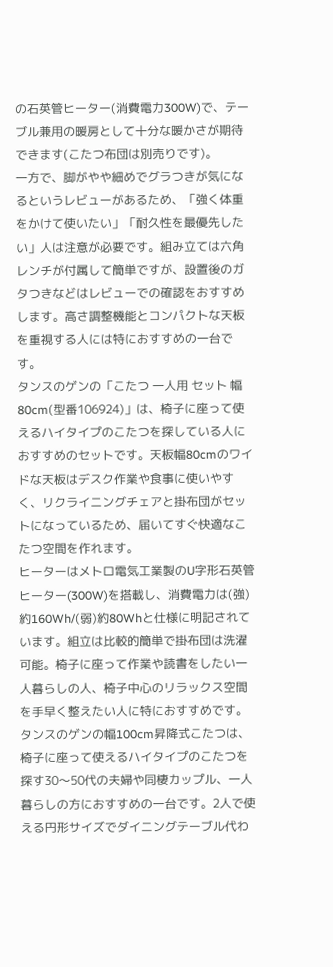の石英管ヒーター(消費電力300W)で、テーブル兼用の暖房として十分な暖かさが期待できます(こたつ布団は別売りです)。
一方で、脚がやや細めでグラつきが気になるというレビューがあるため、「強く体重をかけて使いたい」「耐久性を最優先したい」人は注意が必要です。組み立ては六角レンチが付属して簡単ですが、設置後のガタつきなどはレビューでの確認をおすすめします。高さ調整機能とコンパクトな天板を重視する人には特におすすめの一台です。
タンスのゲンの「こたつ 一人用 セット 幅80cm(型番106924)」は、椅子に座って使えるハイタイプのこたつを探している人におすすめのセットです。天板幅80cmのワイドな天板はデスク作業や食事に使いやすく、リクライニングチェアと掛布団がセットになっているため、届いてすぐ快適なこたつ空間を作れます。
ヒーターはメトロ電気工業製のU字形石英管ヒーター(300W)を搭載し、消費電力は(強)約160Wh/(弱)約80Whと仕様に明記されています。組立は比較的簡単で掛布団は洗濯可能。椅子に座って作業や読書をしたい一人暮らしの人、椅子中心のリラックス空間を手早く整えたい人に特におすすめです。
タンスのゲンの幅100cm昇降式こたつは、椅子に座って使えるハイタイプのこたつを探す30〜50代の夫婦や同棲カップル、一人暮らしの方におすすめの一台です。2人で使える円形サイズでダイニングテーブル代わ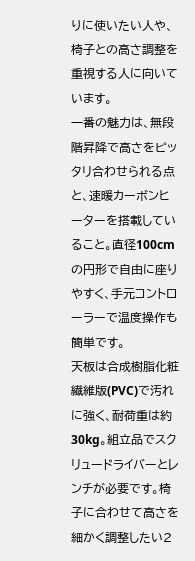りに使いたい人や、椅子との高さ調整を重視する人に向いています。
一番の魅力は、無段階昇降で高さをピッタリ合わせられる点と、速暖カーボンヒーターを搭載していること。直径100cmの円形で自由に座りやすく、手元コントローラーで温度操作も簡単です。
天板は合成樹脂化粧繊維版(PVC)で汚れに強く、耐荷重は約30kg。組立品でスクリュードライバーとレンチが必要です。椅子に合わせて高さを細かく調整したい2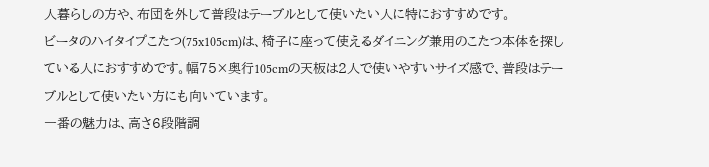人暮らしの方や、布団を外して普段はテーブルとして使いたい人に特におすすめです。
ビータのハイタイプこたつ(75x105cm)は、椅子に座って使えるダイニング兼用のこたつ本体を探している人におすすめです。幅75×奥行105cmの天板は2人で使いやすいサイズ感で、普段はテーブルとして使いたい方にも向いています。
一番の魅力は、高さ6段階調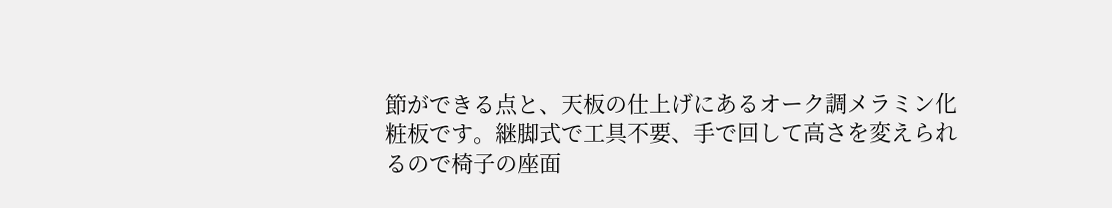節ができる点と、天板の仕上げにあるオーク調メラミン化粧板です。継脚式で工具不要、手で回して高さを変えられるので椅子の座面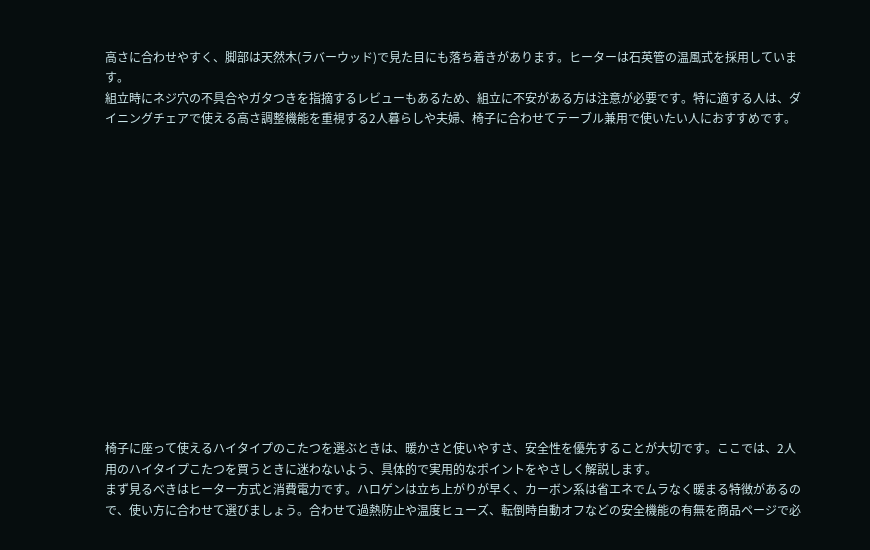高さに合わせやすく、脚部は天然木(ラバーウッド)で見た目にも落ち着きがあります。ヒーターは石英管の温風式を採用しています。
組立時にネジ穴の不具合やガタつきを指摘するレビューもあるため、組立に不安がある方は注意が必要です。特に適する人は、ダイニングチェアで使える高さ調整機能を重視する2人暮らしや夫婦、椅子に合わせてテーブル兼用で使いたい人におすすめです。















椅子に座って使えるハイタイプのこたつを選ぶときは、暖かさと使いやすさ、安全性を優先することが大切です。ここでは、2人用のハイタイプこたつを買うときに迷わないよう、具体的で実用的なポイントをやさしく解説します。
まず見るべきはヒーター方式と消費電力です。ハロゲンは立ち上がりが早く、カーボン系は省エネでムラなく暖まる特徴があるので、使い方に合わせて選びましょう。合わせて過熱防止や温度ヒューズ、転倒時自動オフなどの安全機能の有無を商品ページで必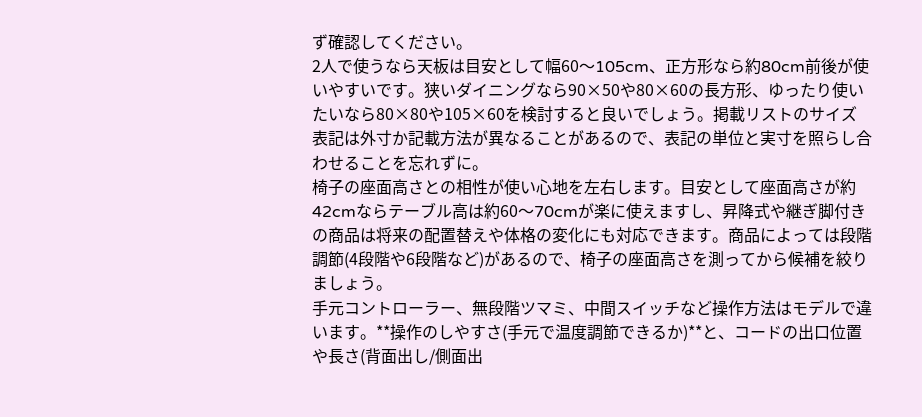ず確認してください。
2人で使うなら天板は目安として幅60〜105cm、正方形なら約80cm前後が使いやすいです。狭いダイニングなら90×50や80×60の長方形、ゆったり使いたいなら80×80や105×60を検討すると良いでしょう。掲載リストのサイズ表記は外寸か記載方法が異なることがあるので、表記の単位と実寸を照らし合わせることを忘れずに。
椅子の座面高さとの相性が使い心地を左右します。目安として座面高さが約42cmならテーブル高は約60〜70cmが楽に使えますし、昇降式や継ぎ脚付きの商品は将来の配置替えや体格の変化にも対応できます。商品によっては段階調節(4段階や6段階など)があるので、椅子の座面高さを測ってから候補を絞りましょう。
手元コントローラー、無段階ツマミ、中間スイッチなど操作方法はモデルで違います。**操作のしやすさ(手元で温度調節できるか)**と、コードの出口位置や長さ(背面出し/側面出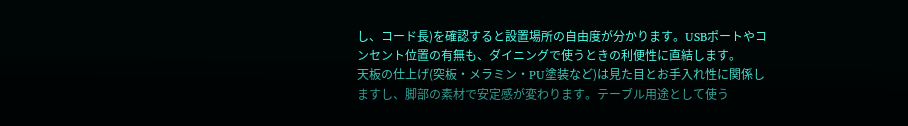し、コード長)を確認すると設置場所の自由度が分かります。USBポートやコンセント位置の有無も、ダイニングで使うときの利便性に直結します。
天板の仕上げ(突板・メラミン・PU塗装など)は見た目とお手入れ性に関係しますし、脚部の素材で安定感が変わります。テーブル用途として使う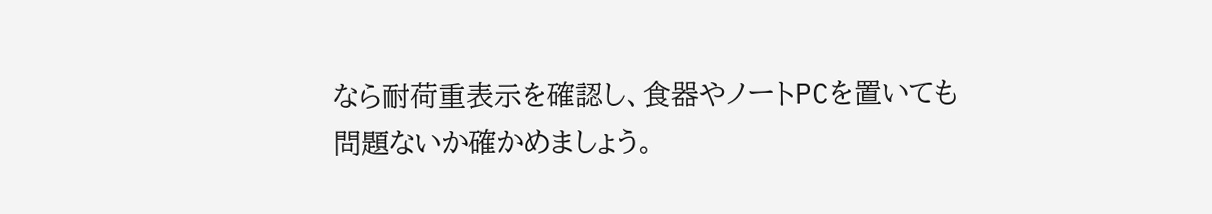なら耐荷重表示を確認し、食器やノートPCを置いても問題ないか確かめましょう。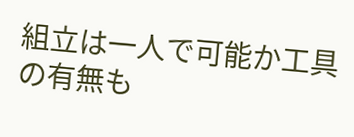組立は一人で可能か工具の有無も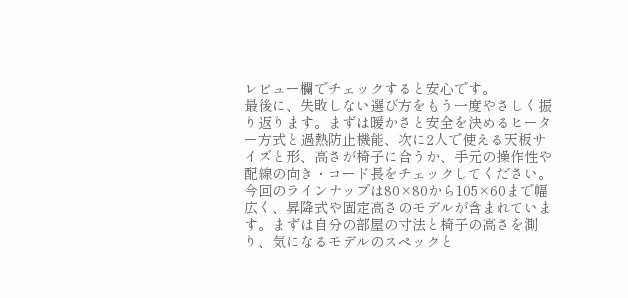レビュー欄でチェックすると安心です。
最後に、失敗しない選び方をもう一度やさしく振り返ります。まずは暖かさと安全を決めるヒーター方式と過熱防止機能、次に2人で使える天板サイズと形、高さが椅子に合うか、手元の操作性や配線の向き・コード長をチェックしてください。
今回のラインナップは80×80から105×60まで幅広く、昇降式や固定高さのモデルが含まれています。まずは自分の部屋の寸法と椅子の高さを測り、気になるモデルのスペックと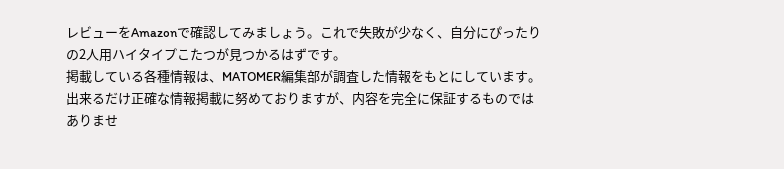レビューをAmazonで確認してみましょう。これで失敗が少なく、自分にぴったりの2人用ハイタイプこたつが見つかるはずです。
掲載している各種情報は、MATOMER編集部が調査した情報をもとにしています。
出来るだけ正確な情報掲載に努めておりますが、内容を完全に保証するものではありませ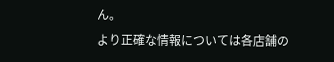ん。
より正確な情報については各店舗の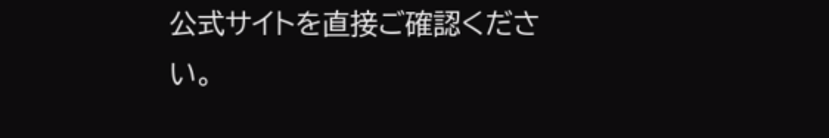公式サイトを直接ご確認ください。